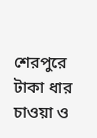শেরপুরে টাকা ধার চাওয়া ও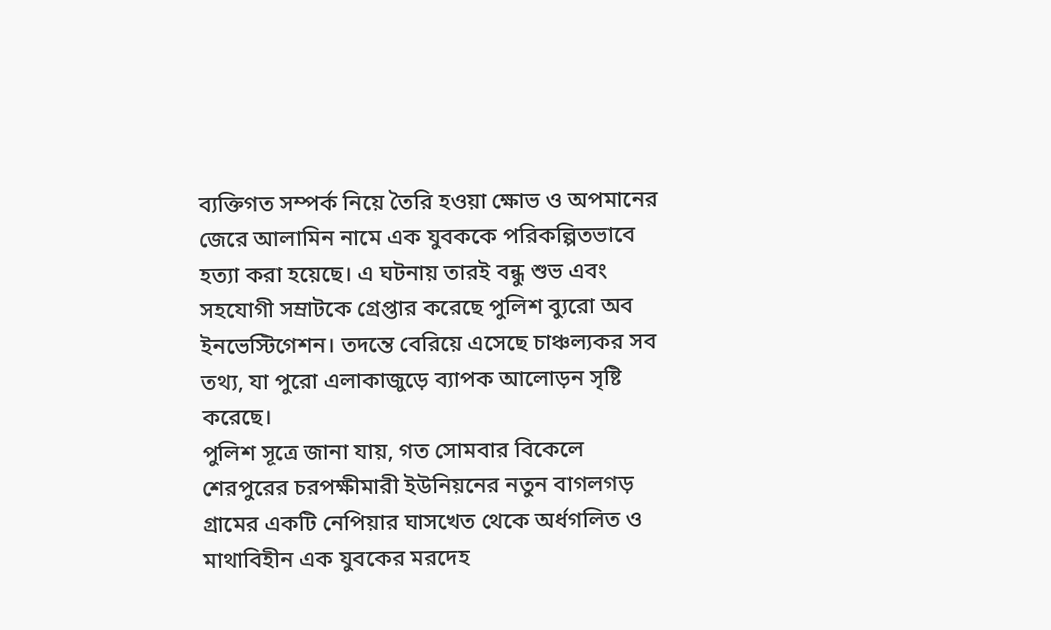ব্যক্তিগত সম্পর্ক নিয়ে তৈরি হওয়া ক্ষোভ ও অপমানের জেরে আলামিন নামে এক যুবককে পরিকল্পিতভাবে হত্যা করা হয়েছে। এ ঘটনায় তারই বন্ধু শুভ এবং সহযোগী সম্রাটকে গ্রেপ্তার করেছে পুলিশ ব্যুরো অব ইনভেস্টিগেশন। তদন্তে বেরিয়ে এসেছে চাঞ্চল্যকর সব তথ্য, যা পুরো এলাকাজুড়ে ব্যাপক আলোড়ন সৃষ্টি করেছে।
পুলিশ সূত্রে জানা যায়, গত সোমবার বিকেলে শেরপুরের চরপক্ষীমারী ইউনিয়নের নতুন বাগলগড় গ্রামের একটি নেপিয়ার ঘাসখেত থেকে অর্ধগলিত ও মাথাবিহীন এক যুবকের মরদেহ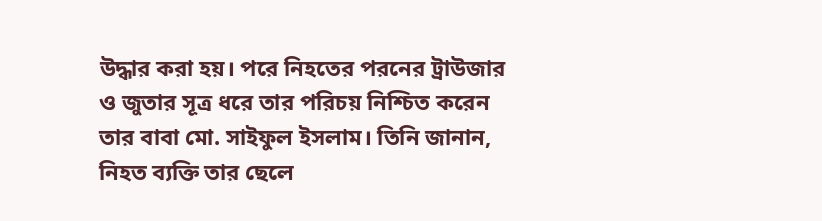উদ্ধার করা হয়। পরে নিহতের পরনের ট্রাউজার ও জুতার সূত্র ধরে তার পরিচয় নিশ্চিত করেন তার বাবা মো. সাইফুল ইসলাম। তিনি জানান, নিহত ব্যক্তি তার ছেলে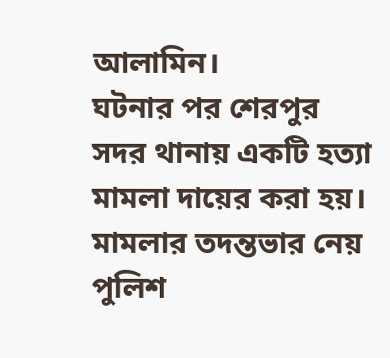আলামিন।
ঘটনার পর শেরপুর সদর থানায় একটি হত্যা মামলা দায়ের করা হয়। মামলার তদন্তভার নেয় পুলিশ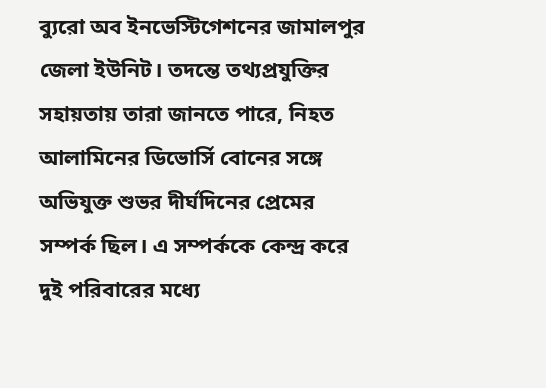ব্যুরো অব ইনভেস্টিগেশনের জামালপুর জেলা ইউনিট। তদন্তে তথ্যপ্রযুক্তির সহায়তায় তারা জানতে পারে, নিহত আলামিনের ডিভোর্সি বোনের সঙ্গে অভিযুক্ত শুভর দীর্ঘদিনের প্রেমের সম্পর্ক ছিল। এ সম্পর্ককে কেন্দ্র করে দুই পরিবারের মধ্যে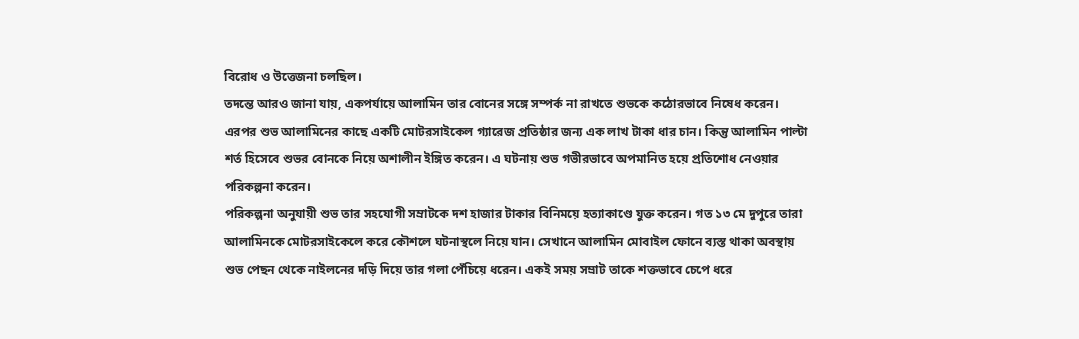বিরোধ ও উত্তেজনা চলছিল।
তদন্তে আরও জানা যায়, একপর্যায়ে আলামিন তার বোনের সঙ্গে সম্পর্ক না রাখতে শুভকে কঠোরভাবে নিষেধ করেন। এরপর শুভ আলামিনের কাছে একটি মোটরসাইকেল গ্যারেজ প্রতিষ্ঠার জন্য এক লাখ টাকা ধার চান। কিন্তু আলামিন পাল্টা শর্ত হিসেবে শুভর বোনকে নিয়ে অশালীন ইঙ্গিত করেন। এ ঘটনায় শুভ গভীরভাবে অপমানিত হয়ে প্রতিশোধ নেওয়ার পরিকল্পনা করেন।
পরিকল্পনা অনুযায়ী শুভ তার সহযোগী সম্রাটকে দশ হাজার টাকার বিনিময়ে হত্যাকাণ্ডে যুক্ত করেন। গত ১৩ মে দুপুরে তারা আলামিনকে মোটরসাইকেলে করে কৌশলে ঘটনাস্থলে নিয়ে যান। সেখানে আলামিন মোবাইল ফোনে ব্যস্ত থাকা অবস্থায় শুভ পেছন থেকে নাইলনের দড়ি দিয়ে তার গলা পেঁচিয়ে ধরেন। একই সময় সম্রাট তাকে শক্তভাবে চেপে ধরে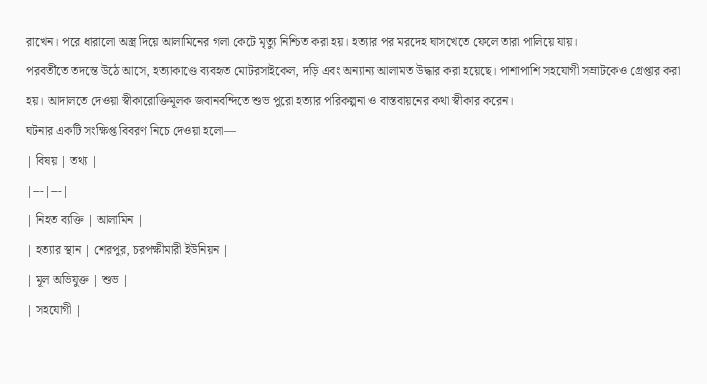রাখেন। পরে ধারালো অস্ত্র দিয়ে আলামিনের গলা কেটে মৃত্যু নিশ্চিত করা হয়। হত্যার পর মরদেহ ঘাসখেতে ফেলে তারা পালিয়ে যায়।
পরবর্তীতে তদন্তে উঠে আসে, হত্যাকাণ্ডে ব্যবহৃত মোটরসাইকেল, দড়ি এবং অন্যান্য আলামত উদ্ধার করা হয়েছে। পাশাপাশি সহযোগী সম্রাটকেও গ্রেপ্তার করা হয়। আদালতে দেওয়া স্বীকারোক্তিমূলক জবানবন্দিতে শুভ পুরো হত্যার পরিকল্পনা ও বাস্তবায়নের কথা স্বীকার করেন।
ঘটনার একটি সংক্ষিপ্ত বিবরণ নিচে দেওয়া হলো—
| বিষয় | তথ্য |
|---|---|
| নিহত ব্যক্তি | আলামিন |
| হত্যার স্থান | শেরপুর, চরপক্ষীমারী ইউনিয়ন |
| মূল অভিযুক্ত | শুভ |
| সহযোগী |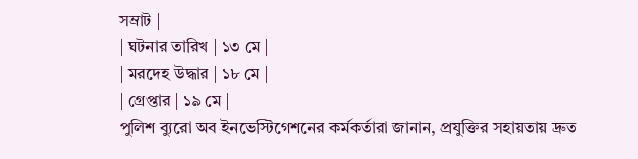সম্রাট |
| ঘটনার তারিখ | ১৩ মে |
| মরদেহ উদ্ধার | ১৮ মে |
| গ্রেপ্তার | ১৯ মে |
পুলিশ ব্যুরো অব ইনভেস্টিগেশনের কর্মকর্তারা জানান, প্রযুক্তির সহায়তায় দ্রুত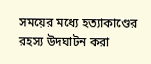সময়ের মধ্যে হত্যাকাণ্ডের রহস্য উদঘাটন করা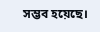সম্ভব হয়েছে।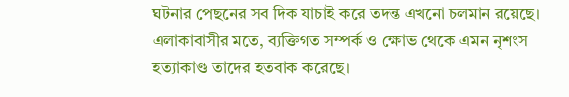ঘটনার পেছনের সব দিক যাচাই করে তদন্ত এখনো চলমান রয়েছে। এলাকাবাসীর মতে, ব্যক্তিগত সম্পর্ক ও ক্ষোভ থেকে এমন নৃশংস হত্যাকাণ্ড তাদের হতবাক করেছে।